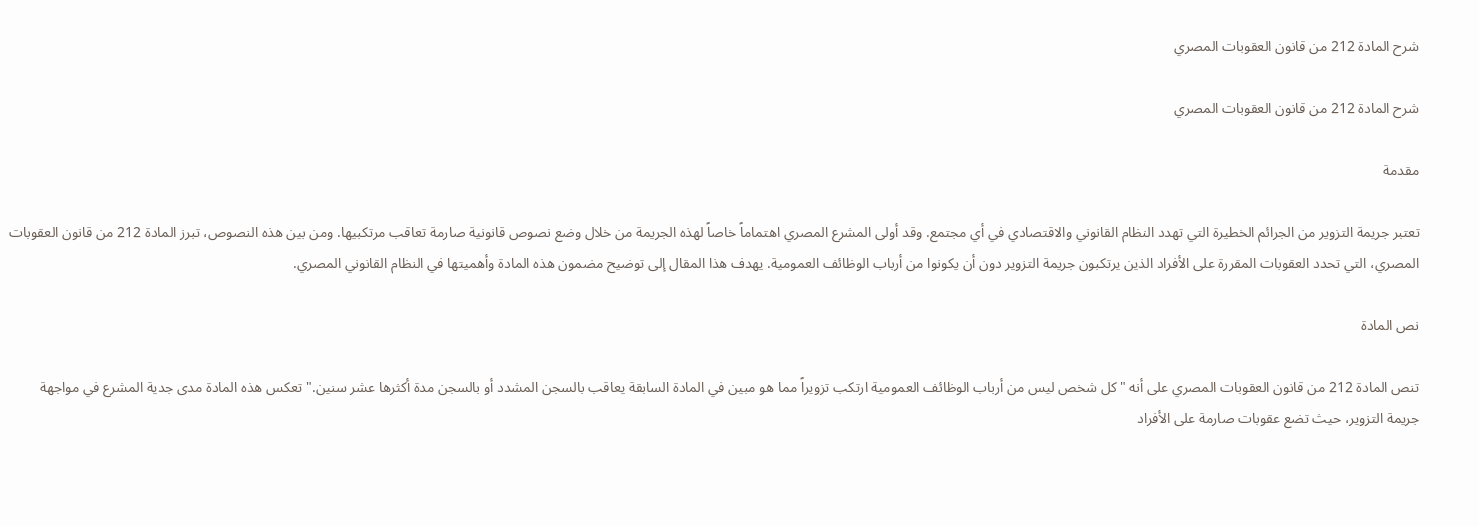شرح المادة 212 من قانون العقوبات المصري

شرح المادة 212 من قانون العقوبات المصري

مقدمة

تعتبر جريمة التزوير من الجرائم الخطيرة التي تهدد النظام القانوني والاقتصادي في أي مجتمع. وقد أولى المشرع المصري اهتماماً خاصاً لهذه الجريمة من خلال وضع نصوص قانونية صارمة تعاقب مرتكبيها. ومن بين هذه النصوص، تبرز المادة 212 من قانون العقوبات المصري، التي تحدد العقوبات المقررة على الأفراد الذين يرتكبون جريمة التزوير دون أن يكونوا من أرباب الوظائف العمومية. يهدف هذا المقال إلى توضيح مضمون هذه المادة وأهميتها في النظام القانوني المصري.

نص المادة

تنص المادة 212 من قانون العقوبات المصري على أنه "كل شخص ليس من أرباب الوظائف العمومية ارتكب تزويراً مما هو مبين في المادة السابقة يعاقب بالسجن المشدد أو بالسجن مدة أكثرها عشر سنين." تعكس هذه المادة مدى جدية المشرع في مواجهة جريمة التزوير، حيث تضع عقوبات صارمة على الأفراد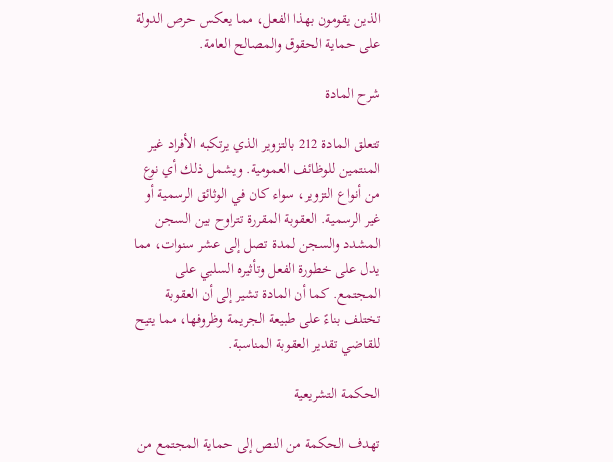الذين يقومون بهذا الفعل، مما يعكس حرص الدولة على حماية الحقوق والمصالح العامة.

شرح المادة

تتعلق المادة 212 بالتزوير الذي يرتكبه الأفراد غير المنتمين للوظائف العمومية. ويشمل ذلك أي نوع من أنواع التزوير، سواء كان في الوثائق الرسمية أو غير الرسمية. العقوبة المقررة تتراوح بين السجن المشدد والسجن لمدة تصل إلى عشر سنوات، مما يدل على خطورة الفعل وتأثيره السلبي على المجتمع. كما أن المادة تشير إلى أن العقوبة تختلف بناءً على طبيعة الجريمة وظروفها، مما يتيح للقاضي تقدير العقوبة المناسبة.

الحكمة التشريعية

تهدف الحكمة من النص إلى حماية المجتمع من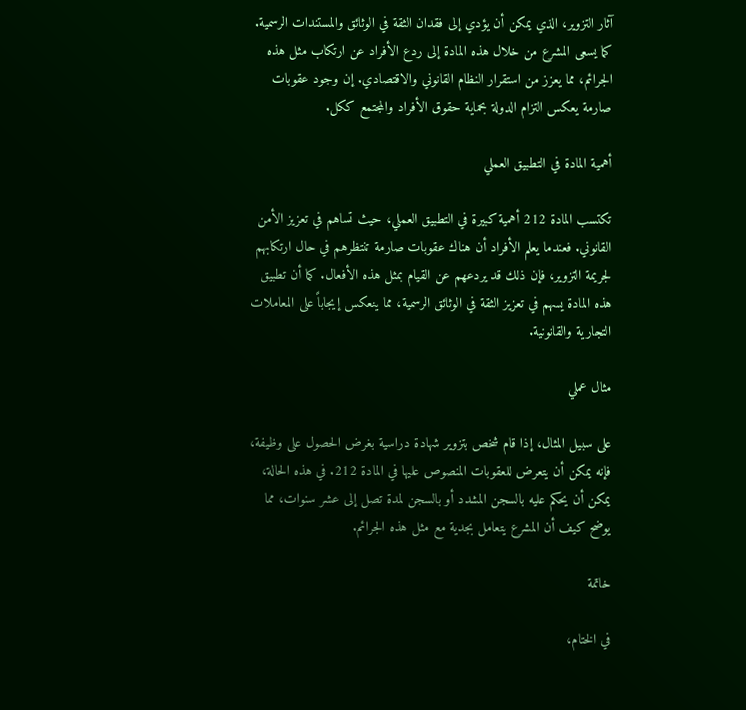آثار التزوير، الذي يمكن أن يؤدي إلى فقدان الثقة في الوثائق والمستندات الرسمية. كما يسعى المشرع من خلال هذه المادة إلى ردع الأفراد عن ارتكاب مثل هذه الجرائم، مما يعزز من استقرار النظام القانوني والاقتصادي. إن وجود عقوبات صارمة يعكس التزام الدولة بحماية حقوق الأفراد والمجتمع ككل.

أهمية المادة في التطبيق العملي

تكتسب المادة 212 أهمية كبيرة في التطبيق العملي، حيث تساهم في تعزيز الأمن القانوني. فعندما يعلم الأفراد أن هناك عقوبات صارمة تنتظرهم في حال ارتكابهم لجريمة التزوير، فإن ذلك قد يردعهم عن القيام بمثل هذه الأفعال. كما أن تطبيق هذه المادة يسهم في تعزيز الثقة في الوثائق الرسمية، مما ينعكس إيجاباً على المعاملات التجارية والقانونية.

مثال عملي

على سبيل المثال، إذا قام شخص بتزوير شهادة دراسية بغرض الحصول على وظيفة، فإنه يمكن أن يتعرض للعقوبات المنصوص عليها في المادة 212. في هذه الحالة، يمكن أن يحكم عليه بالسجن المشدد أو بالسجن لمدة تصل إلى عشر سنوات، مما يوضح كيف أن المشرع يتعامل بجدية مع مثل هذه الجرائم.

خاتمة

في الختام،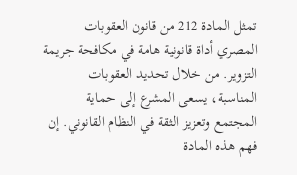تمثل المادة 212 من قانون العقوبات المصري أداة قانونية هامة في مكافحة جريمة التزوير. من خلال تحديد العقوبات المناسبة، يسعى المشرع إلى حماية المجتمع وتعزيز الثقة في النظام القانوني. إن فهم هذه المادة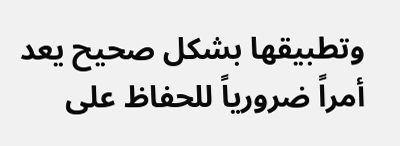وتطبيقها بشكل صحيح يعد أمراً ضرورياً للحفاظ على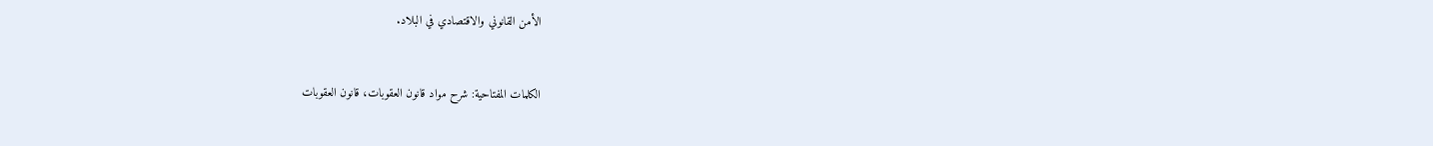الأمن القانوني والاقتصادي في البلاد.


الكلمات المفتاحية: شرح مواد قانون العقوبات، قانون العقوبات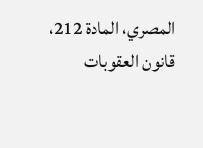المصري، المادة 212، قانون العقوبات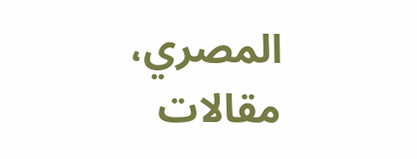المصري، مقالات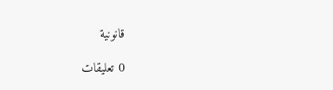قانونية

0 تعليقات